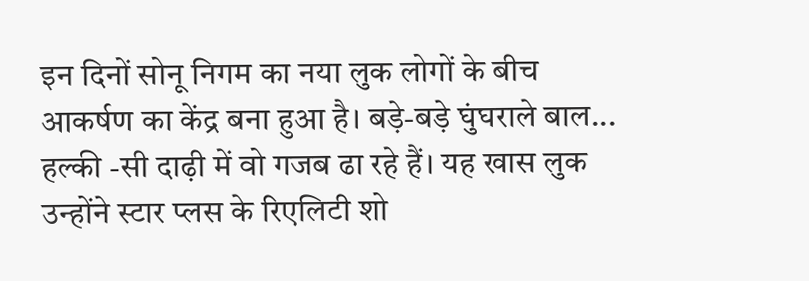इन दिनों सोनू निगम का नया लुक लोगों के बीच आकर्षण का केंद्र बना हुआ है। बड़े-बड़े घुंघराले बाल... हल्की -सी दाढ़ी में वो गजब ढा रहे हैं। यह खास लुक उन्होंने स्टार प्लस के रिएलिटी शो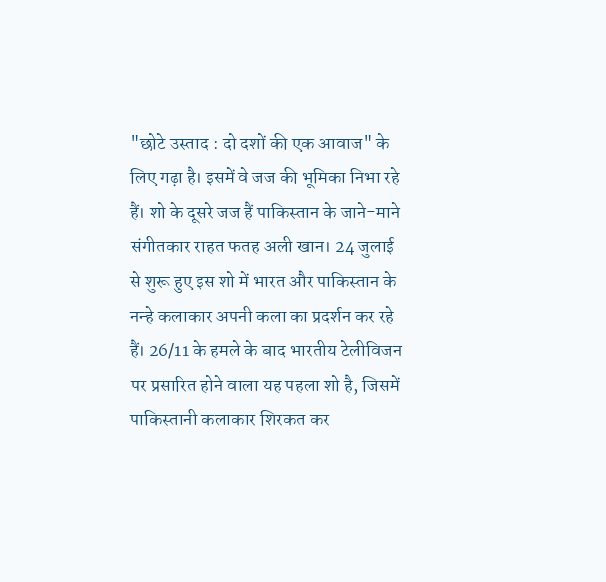"छोटे उस्ताद : दो दशों की एक आवाज" के लिए गढ़ा है। इसमें वे जज की भूमिका निभा रहे हैं। शो के दूसरे जज हैं पाकिस्तान के जाने-माने संगीतकार राहत फतह अली खान। 24 जुलाई से शुरू हुए इस शो में भारत और पाकिस्तान के नन्हे कलाकार अपनी कला का प्रदर्शन कर रहे हैं। 26/11 के हमले के बाद भारतीय टेलीविजन पर प्रसारित होने वाला यह पहला शो है, जिसमें पाकिस्तानी कलाकार शिरकत कर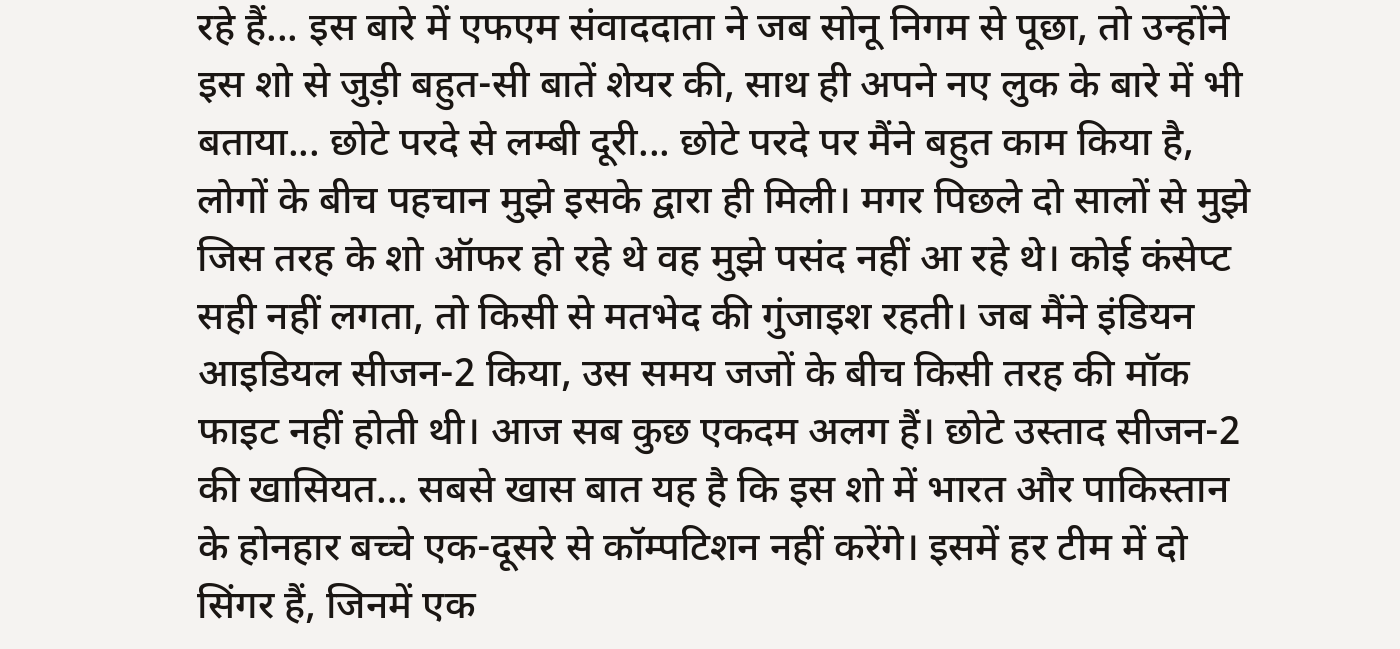रहे हैं... इस बारे में एफएम संवाददाता ने जब सोनू निगम से पूछा, तो उन्होंने इस शो से जुड़ी बहुत-सी बातें शेयर की, साथ ही अपने नए लुक के बारे में भी बताया... छोटे परदे से लम्बी दूरी... छोटे परदे पर मैंने बहुत काम किया है, लोगों के बीच पहचान मुझे इसके द्वारा ही मिली। मगर पिछले दो सालों से मुझे जिस तरह के शो ऑफर हो रहे थे वह मुझे पसंद नहीं आ रहे थे। कोई कंसेप्ट सही नहीं लगता, तो किसी से मतभेद की गुंजाइश रहती। जब मैंने इंडियन आइडियल सीजन-2 किया, उस समय जजों के बीच किसी तरह की मॉक फाइट नहीं होती थी। आज सब कुछ एकदम अलग हैं। छोटे उस्ताद सीजन-2 की खासियत... सबसे खास बात यह है कि इस शो में भारत और पाकिस्तान के होनहार बच्चे एक-दूसरे से कॉम्पटिशन नहीं करेंगे। इसमें हर टीम में दो सिंगर हैं, जिनमें एक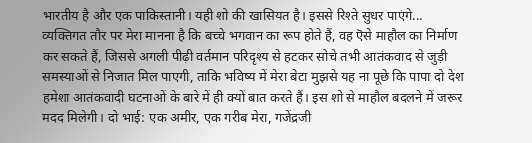भारतीय है और एक पाकिस्तानी। यही शो की खासियत है। इससे रिश्ते सुधर पाएंगे... व्यक्तिगत तौर पर मेरा मानना है कि बच्चे भगवान का रूप होते हैं, वह ऎसे माहौल का निर्माण कर सकते हैं, जिससे अगली पीढ़ी वर्तमान परिदृश्य से हटकर सोचे तभी आतंकवाद से जुड़ी समस्याओं से निजात मिल पाएगी, ताकि भविष्य में मेरा बेटा मुझसे यह ना पूछे कि पापा दो देश हमेशा आतंकवादी घटनाओं के बारे में ही क्यों बात करते हैं। इस शो से माहौल बदलने में जरूर मदद मिलेगी। दो भाई: एक अमीर, एक गरीब मेरा, गजेंद्रजी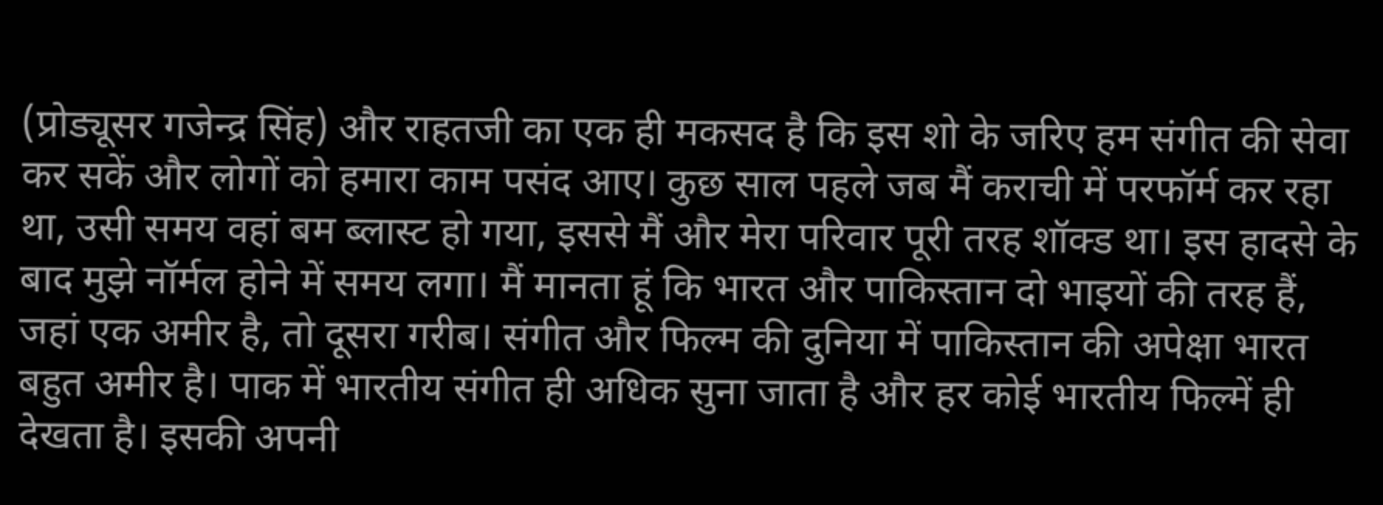(प्रोड्यूसर गजेन्द्र सिंह) और राहतजी का एक ही मकसद है कि इस शो के जरिए हम संगीत की सेवा कर सकें और लोगों को हमारा काम पसंद आए। कुछ साल पहले जब मैं कराची में परफॉर्म कर रहा था, उसी समय वहां बम ब्लास्ट हो गया, इससे मैं और मेरा परिवार पूरी तरह शॉक्ड था। इस हादसे के बाद मुझे नॉर्मल होने में समय लगा। मैं मानता हूं कि भारत और पाकिस्तान दो भाइयों की तरह हैं, जहां एक अमीर है, तो दूसरा गरीब। संगीत और फिल्म की दुनिया में पाकिस्तान की अपेक्षा भारत बहुत अमीर है। पाक में भारतीय संगीत ही अधिक सुना जाता है और हर कोई भारतीय फिल्में ही देखता है। इसकी अपनी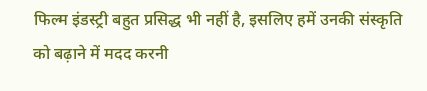फिल्म इंडस्ट्री बहुत प्रसिद्ध भी नहीं है, इसलिए हमें उनकी संस्कृति को बढ़ाने में मदद करनी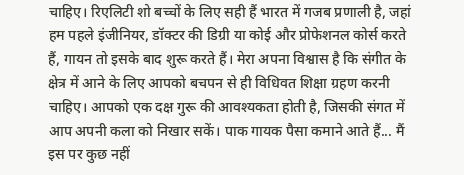चाहिए। रिएलिटी शो बच्चों के लिए सही हैं भारत में गजब प्रणाली है, जहां हम पहले इंजीनियर, डॉक्टर की डिग्री या कोई और प्रोफेशनल कोर्स करते हैं, गायन तो इसके बाद शुरू करते हैं। मेरा अपना विश्वास है कि संगीत के क्षेत्र में आने के लिए आपको बचपन से ही विधिवत शिक्षा ग्रहण करनी चाहिए। आपको एक दक्ष गुरू की आवश्यकता होती है, जिसकी संगत में आप अपनी कला को निखार सकें। पाक गायक पैसा कमाने आते हैं... मैं इस पर कुछ नहीं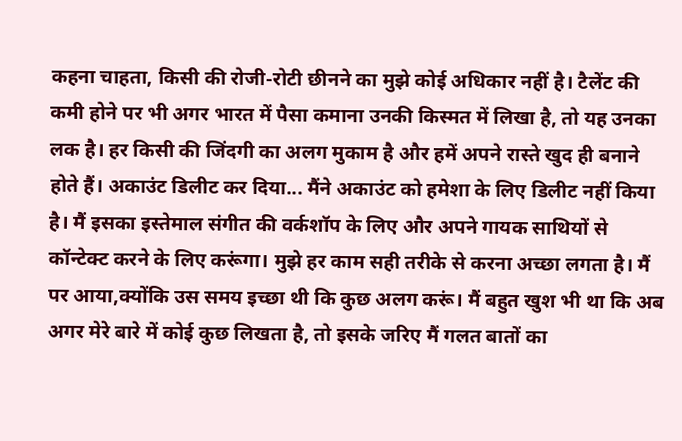कहना चाहता, किसी की रोजी-रोटी छीनने का मुझे कोई अधिकार नहीं है। टैलेंट की कमी होने पर भी अगर भारत में पैसा कमाना उनकी किस्मत में लिखा है, तो यह उनका लक है। हर किसी की जिंदगी का अलग मुकाम है और हमें अपने रास्ते खुद ही बनाने होते हैं। अकाउंट डिलीट कर दिया... मैंने अकाउंट को हमेशा के लिए डिलीट नहीं किया है। मैं इसका इस्तेमाल संगीत की वर्कशॉप के लिए और अपने गायक साथियों से कॉन्टेक्ट करने के लिए करूंगा। मुझे हर काम सही तरीके से करना अच्छा लगता है। मैं पर आया,क्योंकि उस समय इच्छा थी कि कुछ अलग करूं। मैं बहुत खुश भी था कि अब अगर मेरे बारे में कोई कुछ लिखता है, तो इसके जरिए मैं गलत बातों का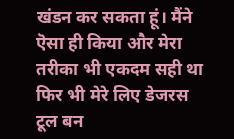खंडन कर सकता हूं। मैंने ऎसा ही किया और मेरा तरीका भी एकदम सही था फिर भी मेरे लिए डेजरस टूल बन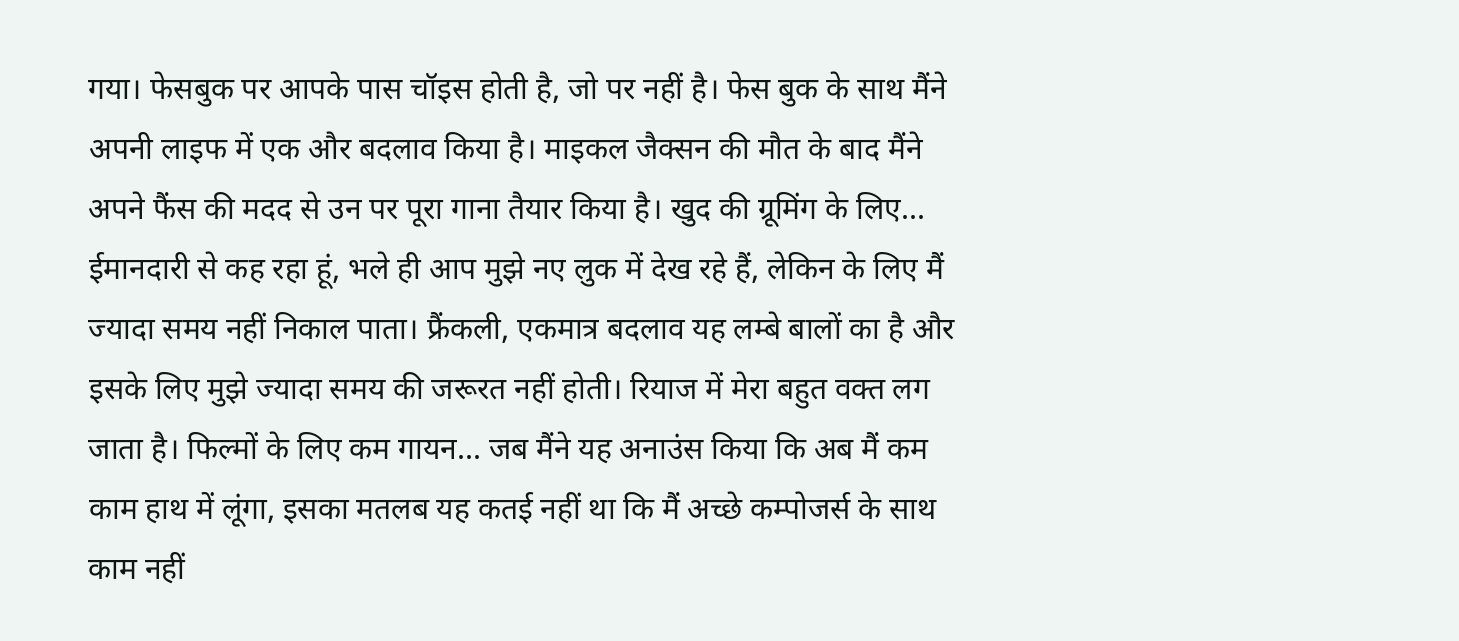गया। फेसबुक पर आपके पास चॉइस होती है, जो पर नहीं है। फेस बुक के साथ मैंने अपनी लाइफ में एक और बदलाव किया है। माइकल जैक्सन की मौत के बाद मैंने अपने फैंस की मदद से उन पर पूरा गाना तैयार किया है। खुद की ग्रूमिंग के लिए... ईमानदारी से कह रहा हूं, भले ही आप मुझे नए लुक में देख रहे हैं, लेकिन के लिए मैं ज्यादा समय नहीं निकाल पाता। फ्रैंकली, एकमात्र बदलाव यह लम्बे बालों का है और इसके लिए मुझे ज्यादा समय की जरूरत नहीं होती। रियाज में मेरा बहुत वक्त लग जाता है। फिल्मों के लिए कम गायन... जब मैंने यह अनाउंस किया कि अब मैं कम काम हाथ में लूंगा, इसका मतलब यह कतई नहीं था कि मैं अच्छे कम्पोजर्स के साथ काम नहीं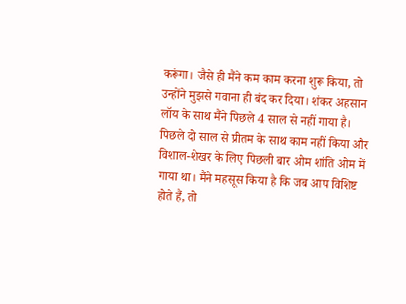करूंगा। जैसे ही मैंने कम काम करना शुरू किया, तो उन्होंने मुझसे गवाना ही बंद कर दिया। शंकर अहसान लॉय के साथ मैंने पिछले 4 साल से नहीं गाया है। पिछले दो साल से प्रीतम के साथ काम नहीं किया और विशाल-शेखर के लिए पिछली बार ओम शांति ओम में गाया था। मैंने महसूस किया है कि जब आप विशिष्ट होते हैं, तो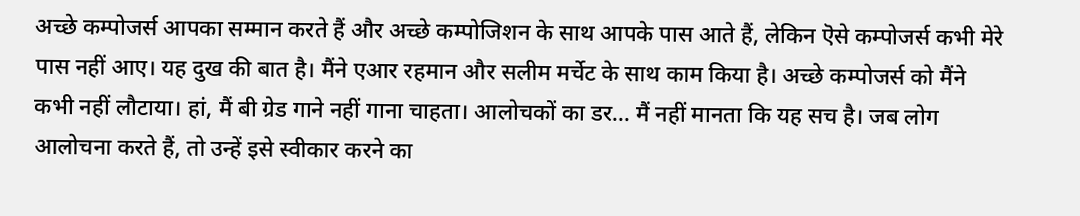अच्छे कम्पोजर्स आपका सम्मान करते हैं और अच्छे कम्पोजिशन के साथ आपके पास आते हैं, लेकिन ऎसे कम्पोजर्स कभी मेरे पास नहीं आए। यह दुख की बात है। मैंने एआर रहमान और सलीम मर्चेट के साथ काम किया है। अच्छे कम्पोजर्स को मैंने कभी नहीं लौटाया। हां, मैं बी ग्रेड गाने नहीं गाना चाहता। आलोचकों का डर... मैं नहीं मानता कि यह सच है। जब लोग आलोचना करते हैं, तो उन्हें इसे स्वीकार करने का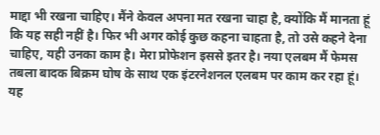माद्दा भी रखना चाहिए। मैंने केवल अपना मत रखना चाहा है, क्योंकि मैं मानता हूं कि यह सही नहीं है। फिर भी अगर कोई कुछ कहना चाहता है, तो उसे कहने देना चाहिए, यही उनका काम है। मेरा प्रोफेशन इससे इतर है। नया एलबम मैं फेमस तबला बादक बिक्रम घोष के साथ एक इंटरनेशनल एलबम पर काम कर रहा हूं। यह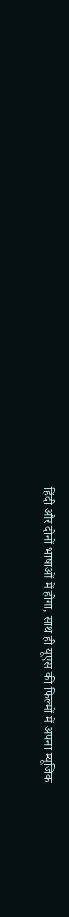हिंदी और दोनों भाषाओं में होगा, साथ ही यूएस की फिल्मों में अपना म्यूजिक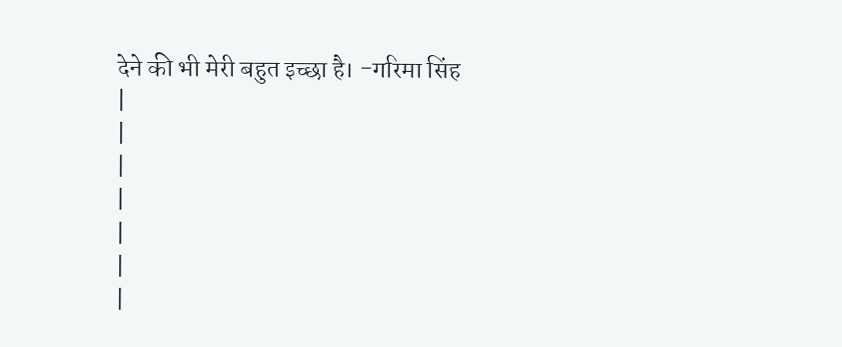देने की भी मेरी बहुत इच्छा है। -गरिमा सिंह
|
|
|
|
|
|
|